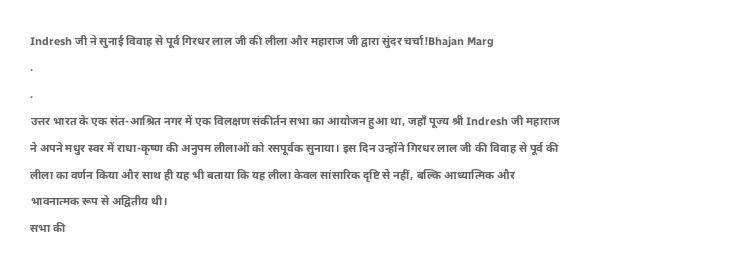Indresh जी ने सुनाई विवाह से पूर्व गिरधर लाल जी की लीला और महाराज जी द्वारा सुंदर चर्चा!Bhajan Marg
.
.
उत्तर भारत के एक संत-आश्रित नगर में एक विलक्षण संकीर्तन सभा का आयोजन हुआ था, जहाँ पूज्य श्री Indresh जी महाराज ने अपने मधुर स्वर में राधा-कृष्ण की अनुपम लीलाओं को रसपूर्वक सुनाया। इस दिन उन्होंने गिरधर लाल जी की विवाह से पूर्व की लीला का वर्णन किया और साथ ही यह भी बताया कि यह लीला केवल सांसारिक दृष्टि से नहीं, बल्कि आध्यात्मिक और भावनात्मक रूप से अद्वितीय थी।
सभा की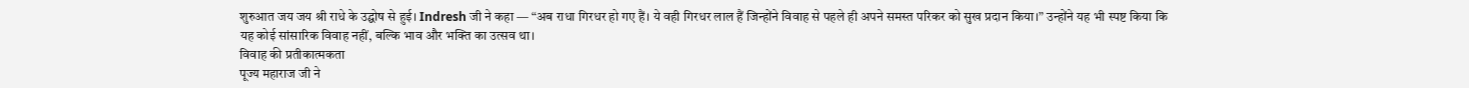शुरुआत जय जय श्री राधे के उद्घोष से हुई। Indresh जी ने कहा — “अब राधा गिरधर हो गए हैं। ये वही गिरधर लाल हैं जिन्होंने विवाह से पहले ही अपने समस्त परिकर को सुख प्रदान किया।” उन्होंने यह भी स्पष्ट किया कि यह कोई सांसारिक विवाह नहीं, बल्कि भाव और भक्ति का उत्सव था।
विवाह की प्रतीकात्मकता
पूज्य महाराज जी ने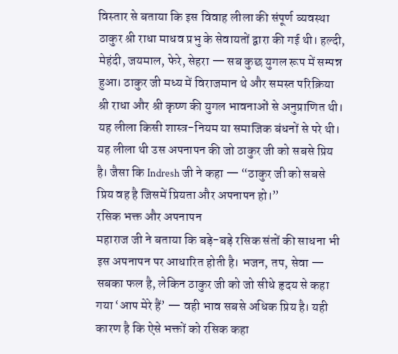विस्तार से बताया कि इस विवाह लीला की संपूर्ण व्यवस्था ठाकुर श्री राधा माधव प्रभु के सेवायतों द्वारा की गई थी। हल्दी, मेहंदी, जयमाल, फेरे, सेहरा — सब कुछ युगल रूप में सम्पन्न हुआ। ठाकुर जी मध्य में विराजमान थे और समस्त परिक्रिया श्री राधा और श्री कृष्ण की युगल भावनाओं से अनुप्राणित थी।
यह लीला किसी शास्त्र-नियम या समाजिक बंधनों से परे थी। यह लीला थी उस अपनापन की जो ठाकुर जी को सबसे प्रिय है। जैसा कि Indresh जी ने कहा — “ठाकुर जी को सबसे प्रिय वह है जिसमें प्रियता और अपनापन हो।”
रसिक भक्त और अपनापन
महाराज जी ने बताया कि बड़े-बड़े रसिक संतों की साधना भी इस अपनापन पर आधारित होती है। भजन, तप, सेवा — सबका फल है, लेकिन ठाकुर जी को जो सीधे हृदय से कहा गया ‘आप मेरे हैं’ — वही भाव सबसे अधिक प्रिय है। यही कारण है कि ऐसे भक्तों को रसिक कहा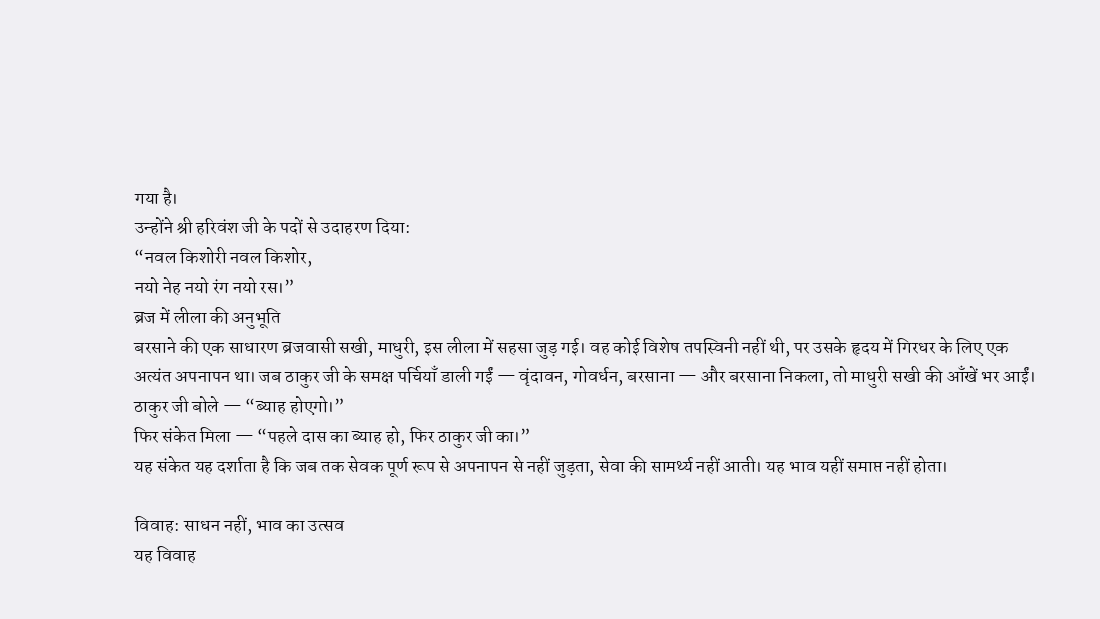गया है।
उन्होंने श्री हरिवंश जी के पदों से उदाहरण दिया:
“नवल किशोरी नवल किशोर,
नयो नेह नयो रंग नयो रस।”
ब्रज में लीला की अनुभूति
बरसाने की एक साधारण ब्रजवासी सखी, माधुरी, इस लीला में सहसा जुड़ गई। वह कोई विशेष तपस्विनी नहीं थी, पर उसके हृदय में गिरधर के लिए एक अत्यंत अपनापन था। जब ठाकुर जी के समक्ष पर्चियाँ डाली गईं — वृंदावन, गोवर्धन, बरसाना — और बरसाना निकला, तो माधुरी सखी की आँखें भर आईं।
ठाकुर जी बोले — “ब्याह होएगो।”
फिर संकेत मिला — “पहले दास का ब्याह हो, फिर ठाकुर जी का।”
यह संकेत यह दर्शाता है कि जब तक सेवक पूर्ण रूप से अपनापन से नहीं जुड़ता, सेवा की सामर्थ्य नहीं आती। यह भाव यहीं समाप्त नहीं होता।

विवाह: साधन नहीं, भाव का उत्सव
यह विवाह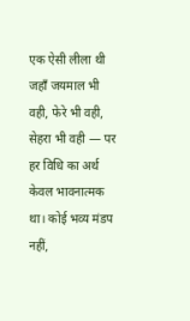एक ऐसी लीला थी जहाँ जयमाल भी वही, फेरे भी वही, सेहरा भी वही — पर हर विधि का अर्थ केवल भावनात्मक था। कोई भव्य मंडप नहीं,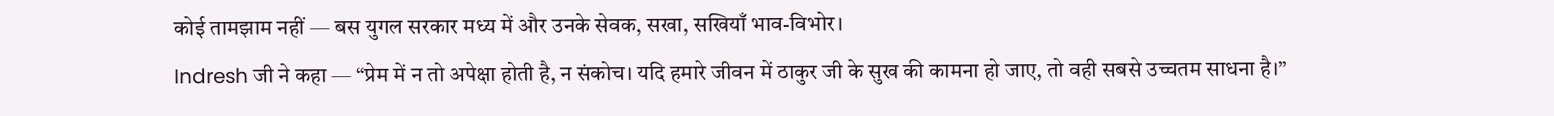कोई तामझाम नहीं — बस युगल सरकार मध्य में और उनके सेवक, सखा, सखियाँ भाव-विभोर।
Indresh जी ने कहा — “प्रेम में न तो अपेक्षा होती है, न संकोच। यदि हमारे जीवन में ठाकुर जी के सुख की कामना हो जाए, तो वही सबसे उच्चतम साधना है।”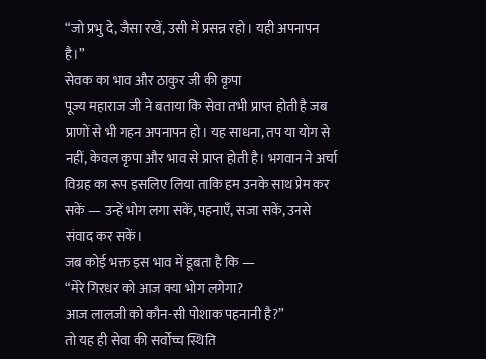“जो प्रभु दे, जैसा रखें, उसी में प्रसन्न रहो। यही अपनापन है।”
सेवक का भाव और ठाकुर जी की कृपा
पूज्य महाराज जी ने बताया कि सेवा तभी प्राप्त होती है जब प्राणों से भी गहन अपनापन हो। यह साधना, तप या योग से नहीं, केवल कृपा और भाव से प्राप्त होती है। भगवान ने अर्चा विग्रह का रूप इसलिए लिया ताकि हम उनके साथ प्रेम कर सकें — उन्हें भोग लगा सकें, पहनाएँ, सजा सकें, उनसे संवाद कर सकें।
जब कोई भक्त इस भाव में डूबता है कि —
“मेरे गिरधर को आज क्या भोग लगेगा?
आज लालजी को कौन-सी पोशाक पहनानी है?”
तो यह ही सेवा की सर्वोच्च स्थिति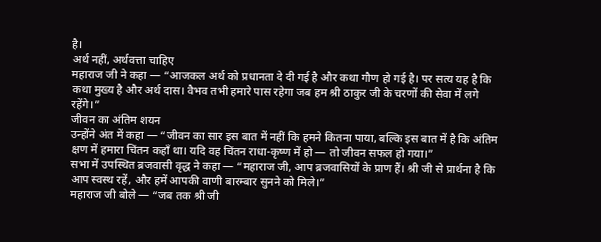है।
अर्थ नहीं, अर्थवत्ता चाहिए
महाराज जी ने कहा — “आजकल अर्थ को प्रधानता दे दी गई है और कथा गौण हो गई है। पर सत्य यह है कि कथा मुख्य है और अर्थ दास। वैभव तभी हमारे पास रहेगा जब हम श्री ठाकुर जी के चरणों की सेवा में लगे रहेंगे।”
जीवन का अंतिम शयन
उन्होंने अंत में कहा — “जीवन का सार इस बात में नहीं कि हमने कितना पाया, बल्कि इस बात में है कि अंतिम क्षण में हमारा चिंतन कहाँ था। यदि वह चिंतन राधा-कृष्ण में हो — तो जीवन सफल हो गया।”
सभा में उपस्थित ब्रजवासी वृद्ध ने कहा — “महाराज जी, आप ब्रजवासियों के प्राण हैं। श्री जी से प्रार्थना है कि आप स्वस्थ रहें, और हमें आपकी वाणी बारम्बार सुनने को मिले।”
महाराज जी बोले — “जब तक श्री जी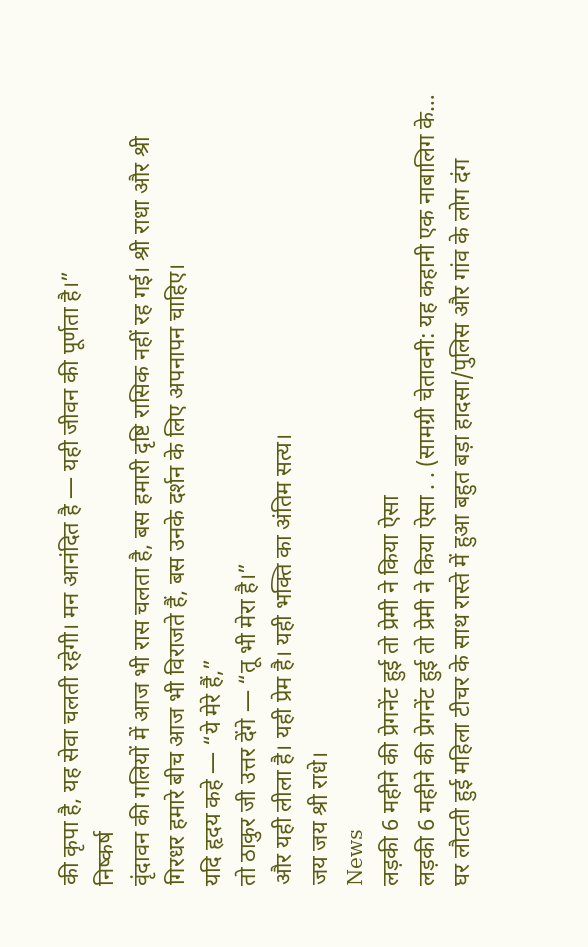की कृपा है, यह सेवा चलती रहेगी। मन आनंदित है — यही जीवन की पूर्णता है।”
निष्कर्ष
वृंदावन की गलियों में आज भी रास चलता है, बस हमारी दृष्टि रासिक नहीं रह गई। श्री राधा और श्री गिरधर हमारे बीच आज भी विराजते हैं, बस उनके दर्शन के लिए अपनापन चाहिए।
यदि हृदय कहे — “ये मेरे हैं,”
तो ठाकुर जी उत्तर देंगे — “तू भी मेरा है।”
और यही लीला है। यही प्रेम है। यही भक्ति का अंतिम सत्य।
जय जय श्री राधे।
News
लड़की 6 महीने की प्रेगनेंट हुई तो प्रेमी ने किया ऐसा
लड़की 6 महीने की प्रेगनेंट हुई तो प्रेमी ने किया ऐसा . . (सामग्री चेतावनी: यह कहानी एक नाबालिग के…
घर लौटती हुई महिला टीचर के साथ रास्ते में हुआ बहुत बड़ा हादसा/पुलिस और गांव के लोग दंग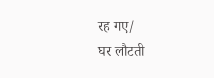रह गए/
घर लौटती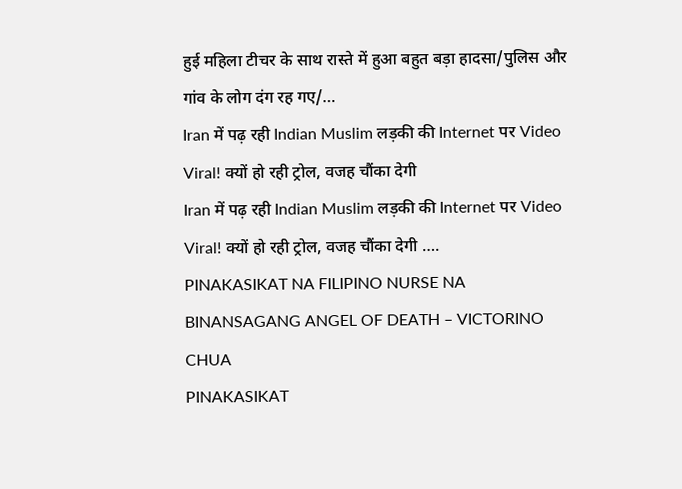हुई महिला टीचर के साथ रास्ते में हुआ बहुत बड़ा हादसा/पुलिस और गांव के लोग दंग रह गए/…
Iran में पढ़ रही Indian Muslim लड़की की Internet पर Video Viral! क्यों हो रही ट्रोल, वजह चौंका देगी
Iran में पढ़ रही Indian Muslim लड़की की Internet पर Video Viral! क्यों हो रही ट्रोल, वजह चौंका देगी ….
PINAKASIKAT NA FILIPINO NURSE NA BINANSAGANG ANGEL OF DEATH – VICTORINO CHUA
PINAKASIKAT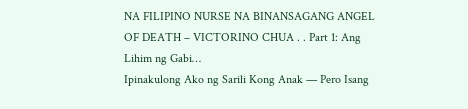NA FILIPINO NURSE NA BINANSAGANG ANGEL OF DEATH – VICTORINO CHUA . . Part 1: Ang Lihim ng Gabi…
Ipinakulong Ako ng Sarili Kong Anak — Pero Isang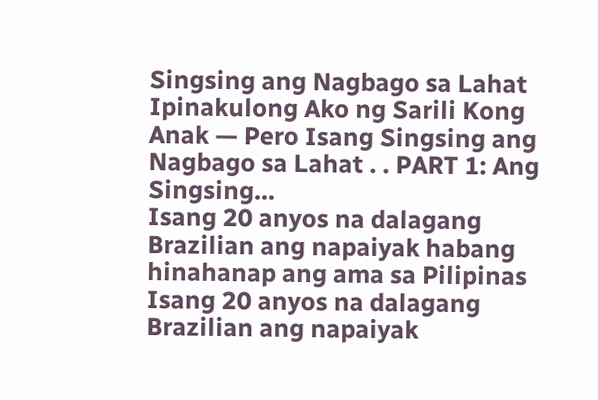Singsing ang Nagbago sa Lahat
Ipinakulong Ako ng Sarili Kong Anak — Pero Isang Singsing ang Nagbago sa Lahat . . PART 1: Ang Singsing…
Isang 20 anyos na dalagang Brazilian ang napaiyak habang hinahanap ang ama sa Pilipinas
Isang 20 anyos na dalagang Brazilian ang napaiyak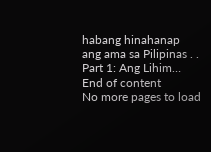habang hinahanap ang ama sa Pilipinas . . Part 1: Ang Lihim…
End of content
No more pages to load